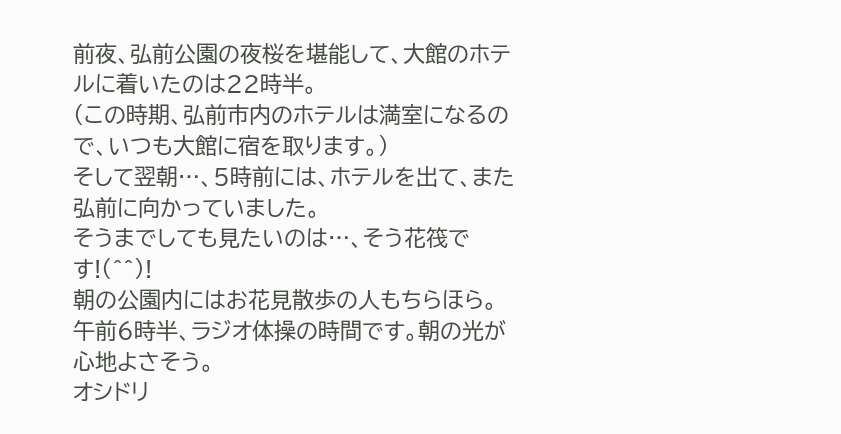前夜、弘前公園の夜桜を堪能して、大館のホテルに着いたのは22時半。
(この時期、弘前市内のホテルは満室になるので、いつも大館に宿を取ります。)
そして翌朝…、5時前には、ホテルを出て、また弘前に向かっていました。
そうまでしても見たいのは…、そう花筏です!(^^)!
朝の公園内にはお花見散歩の人もちらほら。
午前6時半、ラジオ体操の時間です。朝の光が心地よさそう。
オシドリ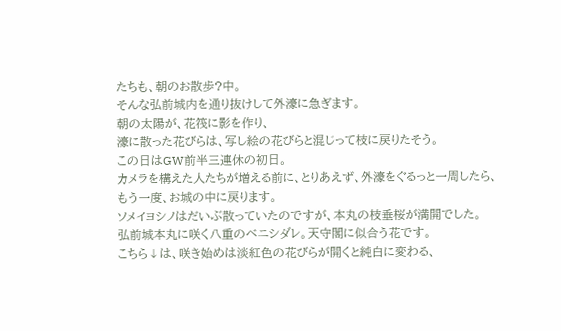たちも、朝のお散歩?中。
そんな弘前城内を通り抜けして外濠に急ぎます。
朝の太陽が、花筏に影を作り、
濠に散った花びらは、写し絵の花びらと混じって枝に戻りたそう。
この日はGW前半三連休の初日。
カメラを構えた人たちが増える前に、とりあえず、外濠をぐるっと一周したら、
もう一度、お城の中に戻ります。
ソメイヨシノはだいぶ散っていたのですが、本丸の枝垂桜が満開でした。
弘前城本丸に咲く八重のベニシダレ。天守閣に似合う花です。
こちら↓は、咲き始めは淡紅色の花びらが開くと純白に変わる、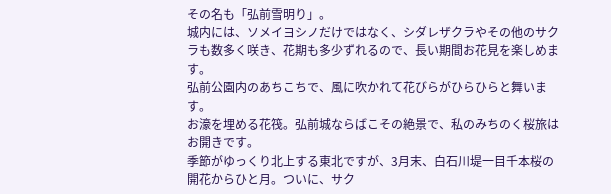その名も「弘前雪明り」。
城内には、ソメイヨシノだけではなく、シダレザクラやその他のサクラも数多く咲き、花期も多少ずれるので、長い期間お花見を楽しめます。
弘前公園内のあちこちで、風に吹かれて花びらがひらひらと舞います。
お濠を埋める花筏。弘前城ならばこその絶景で、私のみちのく桜旅はお開きです。
季節がゆっくり北上する東北ですが、3月末、白石川堤一目千本桜の開花からひと月。ついに、サク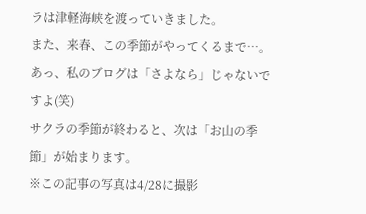ラは津軽海峡を渡っていきました。
また、来春、この季節がやってくるまで…。
あっ、私のブログは「さよなら」じゃないですよ(笑)
サクラの季節が終わると、次は「お山の季節」が始まります。
※この記事の写真は4/28に撮影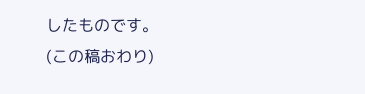したものです。
(この稿おわり)